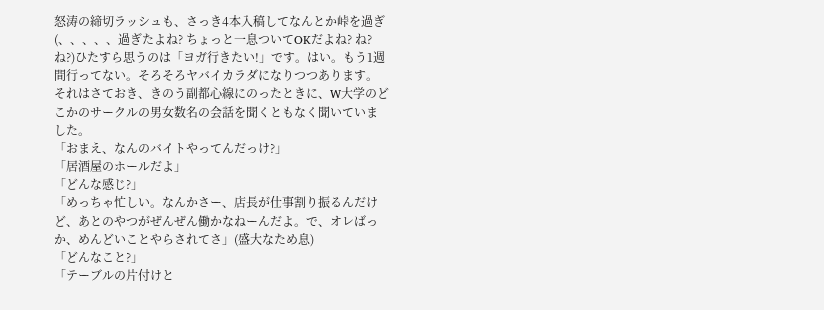怒涛の締切ラッシュも、さっき4本入稿してなんとか峠を過ぎ(、、、、、過ぎたよね? ちょっと一息ついてOKだよね? ね? ね?)ひたすら思うのは「ヨガ行きたい!」です。はい。もう1週間行ってない。そろそろヤバイカラダになりつつあります。
それはさておき、きのう副都心線にのったときに、W大学のどこかのサークルの男女数名の会話を聞くともなく聞いていました。
「おまえ、なんのバイトやってんだっけ?」
「居酒屋のホールだよ」
「どんな感じ?」
「めっちゃ忙しい。なんかさー、店長が仕事割り振るんだけど、あとのやつがぜんぜん働かなねーんだよ。で、オレばっか、めんどいことやらされてさ」(盛大なため息)
「どんなこと?」
「テーブルの片付けと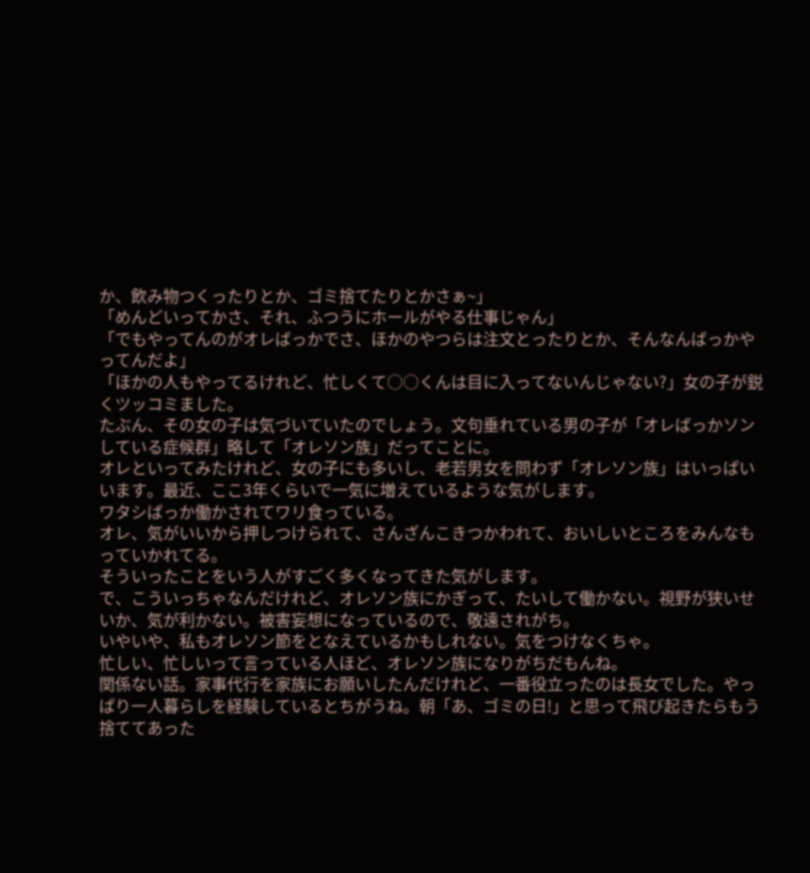か、飲み物つくったりとか、ゴミ捨てたりとかさぁ~」
「めんどいってかさ、それ、ふつうにホールがやる仕事じゃん」
「でもやってんのがオレばっかでさ、ほかのやつらは注文とったりとか、そんなんばっかやってんだよ」
「ほかの人もやってるけれど、忙しくて○○くんは目に入ってないんじゃない?」女の子が鋭くツッコミました。
たぶん、その女の子は気づいていたのでしょう。文句垂れている男の子が「オレばっかソンしている症候群」略して「オレソン族」だってことに。
オレといってみたけれど、女の子にも多いし、老若男女を問わず「オレソン族」はいっぱいいます。最近、ここ3年くらいで一気に増えているような気がします。
ワタシばっか働かされてワリ食っている。
オレ、気がいいから押しつけられて、さんざんこきつかわれて、おいしいところをみんなもっていかれてる。
そういったことをいう人がすごく多くなってきた気がします。
で、こういっちゃなんだけれど、オレソン族にかぎって、たいして働かない。視野が狭いせいか、気が利かない。被害妄想になっているので、敬遠されがち。
いやいや、私もオレソン節をとなえているかもしれない。気をつけなくちゃ。
忙しい、忙しいって言っている人ほど、オレソン族になりがちだもんね。
関係ない話。家事代行を家族にお願いしたんだけれど、一番役立ったのは長女でした。やっぱり一人暮らしを経験しているとちがうね。朝「あ、ゴミの日!」と思って飛び起きたらもう捨ててあった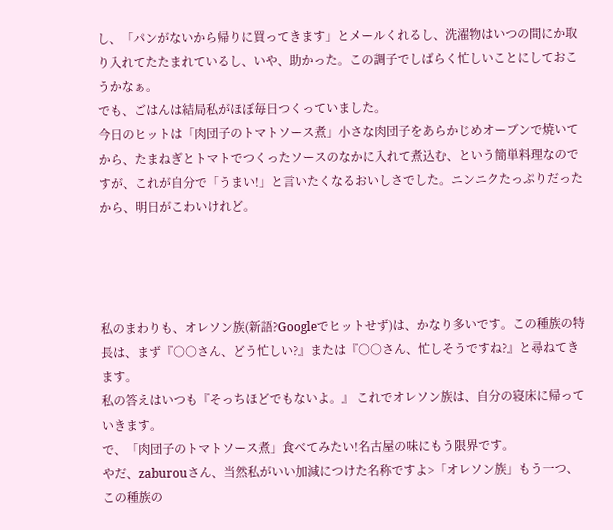し、「パンがないから帰りに買ってきます」とメールくれるし、洗濯物はいつの間にか取り入れてたたまれているし、いや、助かった。この調子でしばらく忙しいことにしておこうかなぁ。
でも、ごはんは結局私がほぼ毎日つくっていました。
今日のヒットは「肉団子のトマトソース煮」小さな肉団子をあらかじめオーブンで焼いてから、たまねぎとトマトでつくったソースのなかに入れて煮込む、という簡単料理なのですが、これが自分で「うまい!」と言いたくなるおいしさでした。ニンニクたっぷりだったから、明日がこわいけれど。




私のまわりも、オレソン族(新語?Googleでヒットせず)は、かなり多いです。この種族の特長は、まず『○○さん、どう忙しい?』または『○○さん、忙しそうですね?』と尋ねてきます。
私の答えはいつも『そっちほどでもないよ。』 これでオレソン族は、自分の寝床に帰っていきます。
で、「肉団子のトマトソース煮」食べてみたい!名古屋の味にもう限界です。
やだ、zaburouさん、当然私がいい加減につけた名称ですよ>「オレソン族」もう一つ、この種族の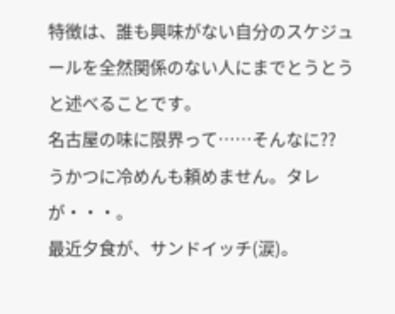特徴は、誰も興味がない自分のスケジュールを全然関係のない人にまでとうとうと述べることです。
名古屋の味に限界って……そんなに??
うかつに冷めんも頼めません。タレが・・・。
最近夕食が、サンドイッチ(涙)。